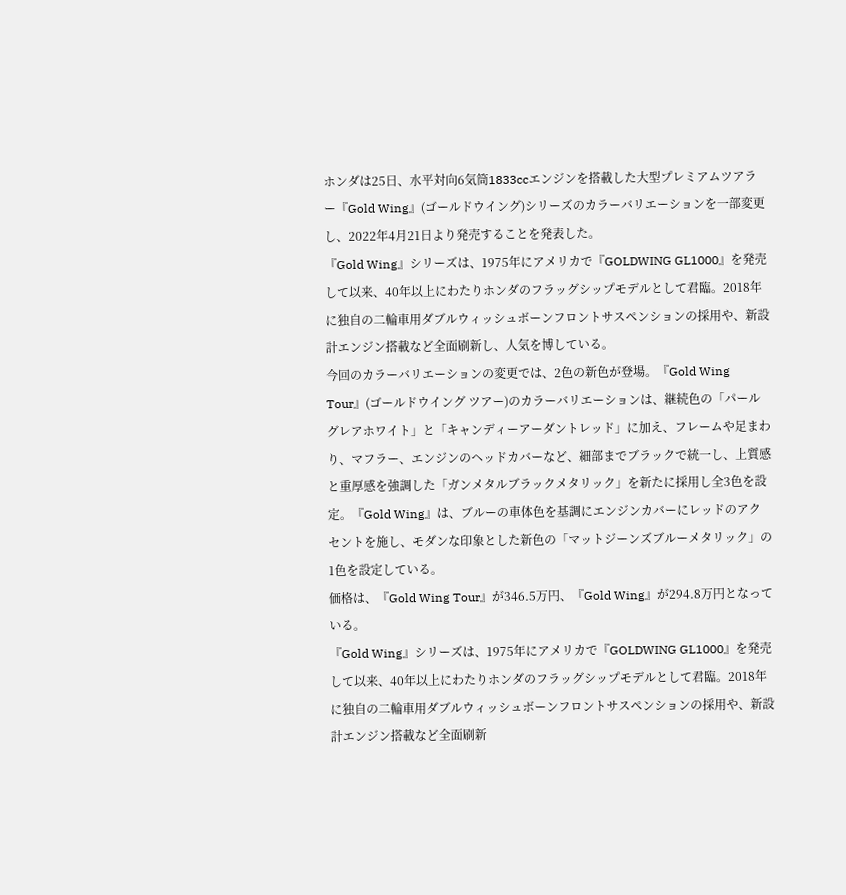ホンダは25日、水平対向6気筒1833ccエンジンを搭載した大型プレミアムツアラー『Gold Wing』(ゴールドウイング)シリーズのカラーバリエーションを一部変更し、2022年4月21日より発売することを発表した。
『Gold Wing』シリーズは、1975年にアメリカで『GOLDWING GL1000』を発売して以来、40年以上にわたりホンダのフラッグシップモデルとして君臨。2018年に独自の二輪車用ダブルウィッシュボーンフロントサスペンションの採用や、新設計エンジン搭載など全面刷新し、人気を博している。
今回のカラーバリエーションの変更では、2色の新色が登場。『Gold Wing Tour』(ゴールドウイング ツアー)のカラーバリエーションは、継続色の「パールグレアホワイト」と「キャンディーアーダントレッド」に加え、フレームや足まわり、マフラー、エンジンのヘッドカバーなど、細部までブラックで統一し、上質感と重厚感を強調した「ガンメタルブラックメタリック」を新たに採用し全3色を設定。『Gold Wing』は、ブルーの車体色を基調にエンジンカバーにレッドのアクセントを施し、モダンな印象とした新色の「マットジーンズブルーメタリック」の1色を設定している。
価格は、『Gold Wing Tour』が346.5万円、『Gold Wing』が294.8万円となっている。
『Gold Wing』シリーズは、1975年にアメリカで『GOLDWING GL1000』を発売して以来、40年以上にわたりホンダのフラッグシップモデルとして君臨。2018年に独自の二輪車用ダブルウィッシュボーンフロントサスペンションの採用や、新設計エンジン搭載など全面刷新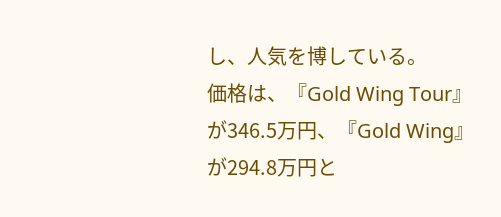し、人気を博している。
価格は、『Gold Wing Tour』が346.5万円、『Gold Wing』が294.8万円と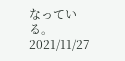なっている。
2021/11/27